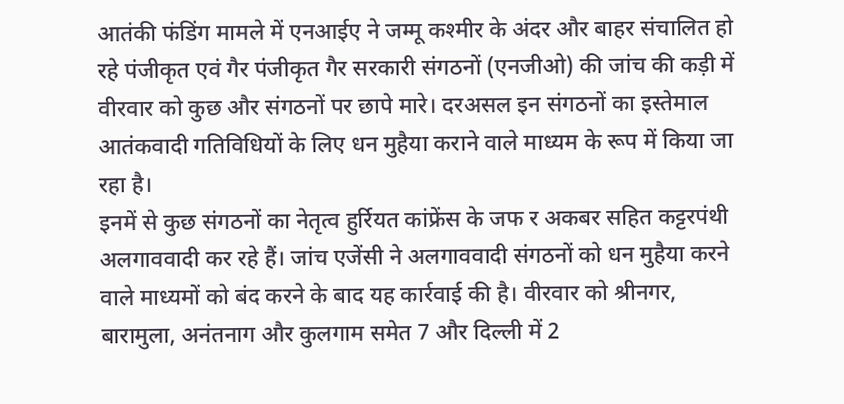आतंकी फंडिंग मामले में एनआईए ने जम्मू कश्मीर के अंदर और बाहर संचालित हो रहे पंजीकृत एवं गैर पंजीकृत गैर सरकारी संगठनों (एनजीओ) की जांच की कड़ी में वीरवार को कुछ और संगठनों पर छापे मारे। दरअसल इन संगठनों का इस्तेमाल आतंकवादी गतिविधियों के लिए धन मुहैया कराने वाले माध्यम के रूप में किया जा रहा है।
इनमें से कुछ संगठनों का नेतृत्व हुर्रियत कांफ्रेंस के जफ र अकबर सहित कट्टरपंथी अलगाववादी कर रहे हैं। जांच एजेंसी ने अलगाववादी संगठनों को धन मुहैया करने वाले माध्यमों को बंद करने के बाद यह कार्रवाई की है। वीरवार को श्रीनगर, बारामुला, अनंतनाग और कुलगाम समेत 7 और दिल्ली में 2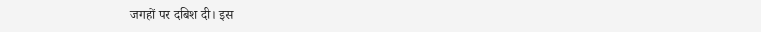जगहों पर दबिश दी। इस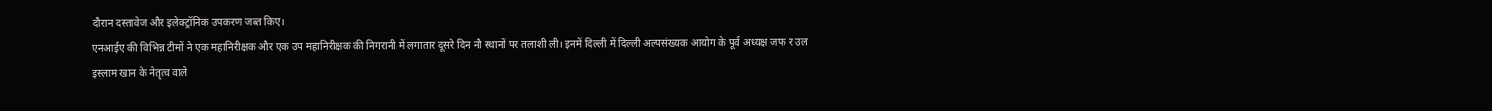दौरान दस्तावेज और इलेक्ट्रॉनिक उपकरण जब्त किए।
एनआईए की विभिन्न टीमों ने एक महानिरीक्षक और एक उप महानिरीक्षक की निगरानी में लगातार दूसरे दिन नौ स्थानों पर तलाशी ली। इनमें दिल्ली में दिल्ली अल्पसंख्यक आयोग के पूर्व अध्यक्ष जफ र उल इस्लाम खान के नेतृत्व वाले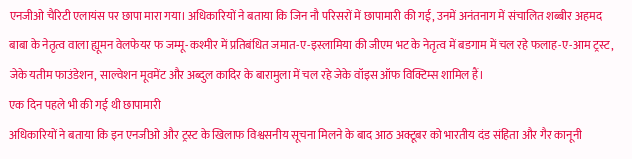एनजीओ चैरिटी एलायंस पर छापा मारा गया। अधिकारियों ने बताया कि जिन नौ परिसरों में छापामारी की गई, उनमें अनंतनाग में संचालित शब्बीर अहमद बाबा के नेतृत्व वाला ह्यूमन वेलफेयर फ जम्मू-कश्मीर में प्रतिबंधित जमात-ए-इस्लामिया की जीएम भट के नेतृत्व में बडगाम में चल रहे फलाह-ए-आम ट्रस्ट, जेके यतीम फाउंडेशन, साल्वेशन मूवमेंट और अब्दुल कादिर के बारामुला में चल रहे जेके वॉइस ऑफ विक्टिम्स शामिल हैं।
एक दिन पहले भी की गई थी छापामारी
अधिकारियों ने बताया कि इन एनजीओ और ट्रस्ट के खिलाफ विश्वसनीय सूचना मिलने के बाद आठ अक्टूबर को भारतीय दंड संहिता और गैर कानूनी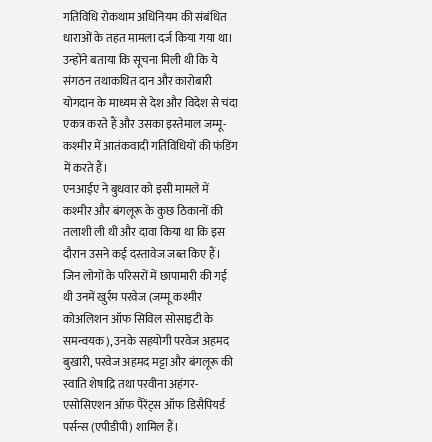गतिविधि रोकथाम अधिनियम की संबंधित धाराओं के तहत मामला दर्ज किया गया था। उन्होंने बताया कि सूचना मिली थी कि ये संगठन तथाकथित दान और कारोबारी योगदान के माध्यम से देश और विदेश से चंदा एकत्र करते हैं और उसका इस्तेमाल जम्मू-कश्मीर में आतंकवादी गतिविधियों की फंडिंग में करते हैं।
एनआईए ने बुधवार को इसी मामले में कश्मीर और बंगलूरू के कुछ ठिकानों की तलाशी ली थी और दावा किया था कि इस दौरान उसने कई दस्तावेज जब्त किए हैं। जिन लोगों के परिसरों में छापामारी की गई थी उनमें खुर्रम परवेज (जम्मू कश्मीर कोअलिशन ऑफ सिविल सोसाइटी के समन्वयक), उनके सहयोगी परवेज अहमद बुखारी, परवेज अहमद मट्टा और बंगलूरू की स्वाति शेषाद्रि तथा परवीना अहंगर-एसोसिएशन ऑफ पैरेंट्स ऑफ डिसैपियर्ड पर्सन्स (एपीडीपी) शामिल हैं।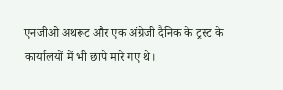एनजीओ अथरूट और एक अंग्रेजी दैनिक के ट्रस्ट के कार्यालयों में भी छापे मारे गए थे।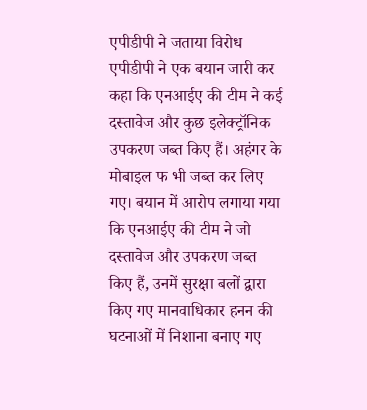एपीडीपी ने जताया विरोध
एपीडीपी ने एक बयान जारी कर कहा कि एनआईए की टीम ने कई दस्तावेज और कुछ इलेक्ट्रॉनिक उपकरण जब्त किए हैं। अहंगर के मोबाइल फ भी जब्त कर लिए गए। बयान में आरोप लगाया गया कि एनआईए की टीम ने जो दस्तावेज और उपकरण जब्त किए हैं, उनमें सुरक्षा बलों द्वारा किए गए मानवाधिकार हनन की घटनाओं में निशाना बनाए गए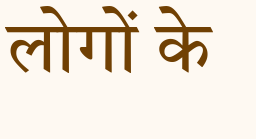लोगों के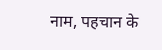नाम, पहचान के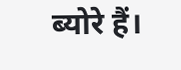ब्योरे हैं।